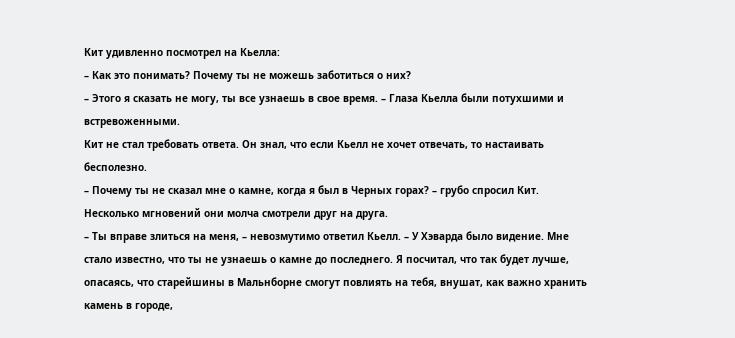Кит удивленно посмотрел на Кьелла:
– Как это понимать? Почему ты не можешь заботиться о них?
– Этого я сказать не могу, ты все узнаешь в свое время. – Глаза Кьелла были потухшими и встревоженными.
Кит не стал требовать ответа. Он знал, что если Кьелл не хочет отвечать, то настаивать бесполезно.
– Почему ты не сказал мне о камне, когда я был в Черных горах? – грубо спросил Кит.
Несколько мгновений они молча смотрели друг на друга.
– Ты вправе злиться на меня, – невозмутимо ответил Кьелл. – У Хэварда было видение. Мне стало известно, что ты не узнаешь о камне до последнего. Я посчитал, что так будет лучше, опасаясь, что старейшины в Мальнборне смогут повлиять на тебя, внушат, как важно хранить камень в городе,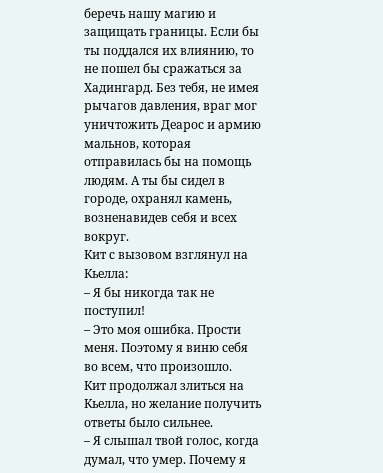беречь нашу магию и защищать границы. Если бы ты поддался их влиянию, то не пошел бы сражаться за Хадингард. Без тебя, не имея рычагов давления, враг мог уничтожить Деарос и армию мальнов, которая отправилась бы на помощь людям. А ты бы сидел в городе, охранял камень, возненавидев себя и всех вокруг.
Кит с вызовом взглянул на Кьелла:
– Я бы никогда так не поступил!
– Это моя ошибка. Прости меня. Поэтому я виню себя во всем, что произошло.
Кит продолжал злиться на Кьелла, но желание получить ответы было сильнее.
– Я слышал твой голос, когда думал, что умер. Почему я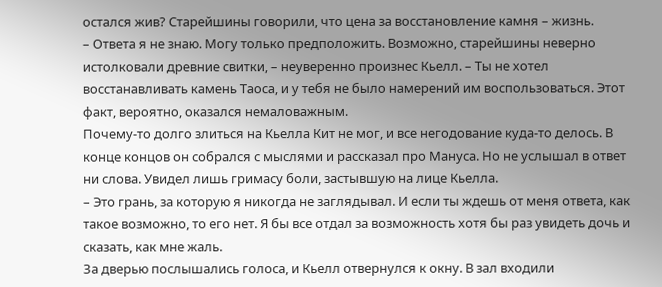остался жив? Старейшины говорили, что цена за восстановление камня – жизнь.
– Ответа я не знаю. Могу только предположить. Возможно, старейшины неверно истолковали древние свитки, – неуверенно произнес Кьелл. – Ты не хотел восстанавливать камень Таоса, и у тебя не было намерений им воспользоваться. Этот факт, вероятно, оказался немаловажным.
Почему-то долго злиться на Кьелла Кит не мог, и все негодование куда-то делось. В конце концов он собрался с мыслями и рассказал про Мануса. Но не услышал в ответ ни слова. Увидел лишь гримасу боли, застывшую на лице Кьелла.
– Это грань, за которую я никогда не заглядывал. И если ты ждешь от меня ответа, как такое возможно, то его нет. Я бы все отдал за возможность хотя бы раз увидеть дочь и сказать, как мне жаль.
За дверью послышались голоса, и Кьелл отвернулся к окну. В зал входили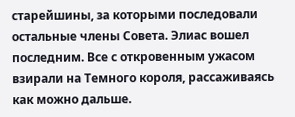старейшины, за которыми последовали остальные члены Совета. Элиас вошел последним. Все с откровенным ужасом взирали на Темного короля, рассаживаясь как можно дальше.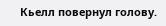Кьелл повернул голову.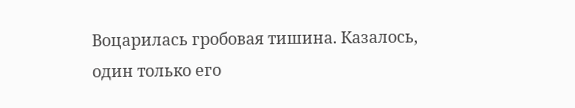Воцарилась гробовая тишина. Казалось, один только его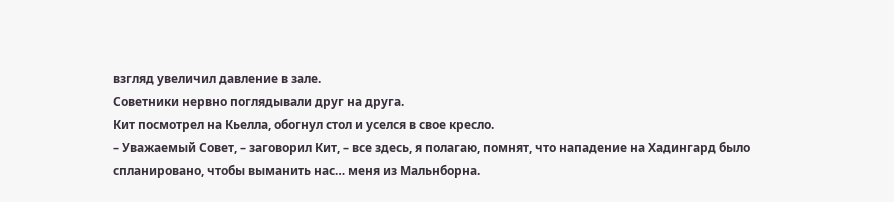взгляд увеличил давление в зале.
Советники нервно поглядывали друг на друга.
Кит посмотрел на Кьелла, обогнул стол и уселся в свое кресло.
– Уважаемый Совет, – заговорил Кит, – все здесь, я полагаю, помнят, что нападение на Хадингард было спланировано, чтобы выманить нас… меня из Мальнборна.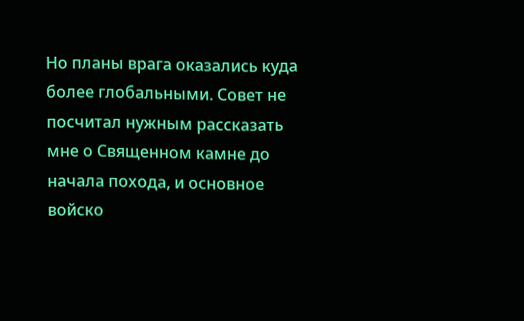Но планы врага оказались куда более глобальными. Совет не посчитал нужным рассказать мне о Священном камне до начала похода, и основное войско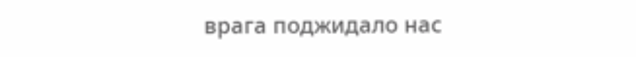врага поджидало нас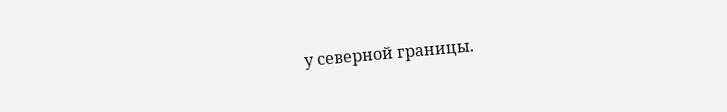у северной границы.